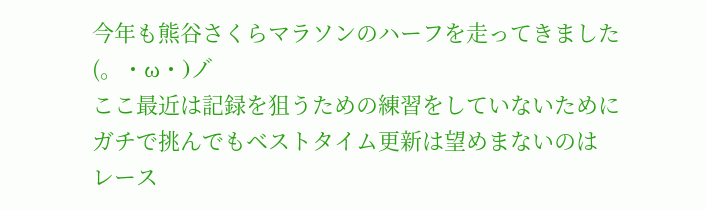今年も熊谷さくらマラソンのハーフを走ってきました(。・ω・)ノ゙
ここ最近は記録を狙うための練習をしていないために
ガチで挑んでもベストタイム更新は望めまないのは
レース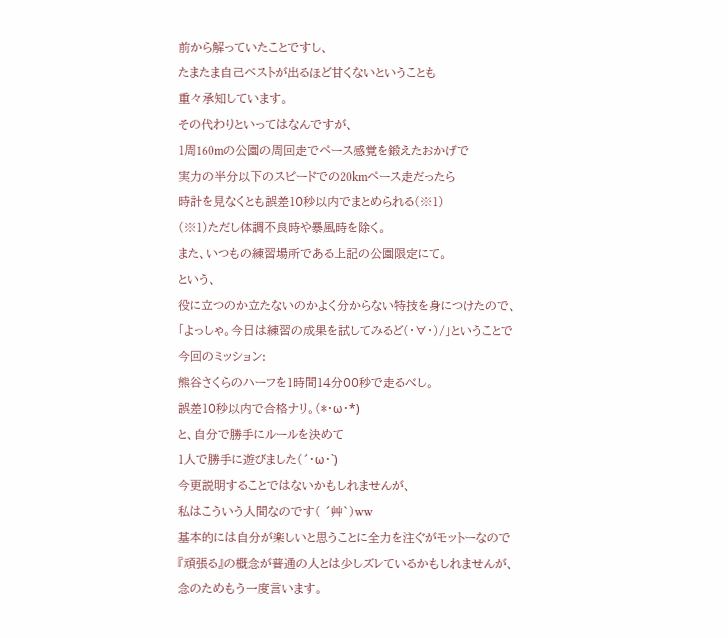前から解っていたことですし、
たまたま自己ベストが出るほど甘くないということも
重々承知しています。
その代わりといってはなんですが、
1周160mの公園の周回走でペース感覚を鍛えたおかげで
実力の半分以下のスピードでの20kmペース走だったら
時計を見なくとも誤差10秒以内でまとめられる(※1)
(※1)ただし体調不良時や暴風時を除く。
また、いつもの練習場所である上記の公園限定にて。
という、
役に立つのか立たないのかよく分からない特技を身につけたので、
「よっしゃ。今日は練習の成果を試してみるど(・∀・)/」ということで
今回のミッション:
熊谷さくらのハーフを1時間14分00秒で走るべし。
誤差10秒以内で合格ナリ。(*・ω・*)
と、自分で勝手にルールを決めて
1人で勝手に遊びました(´・ω・`)
今更説明することではないかもしれませんが、
私はこういう人間なのです( ´艸`)ww
基本的には自分が楽しいと思うことに全力を注ぐがモットーなので
『頑張る』の概念が普通の人とは少しズレているかもしれませんが、
念のためもう一度言います。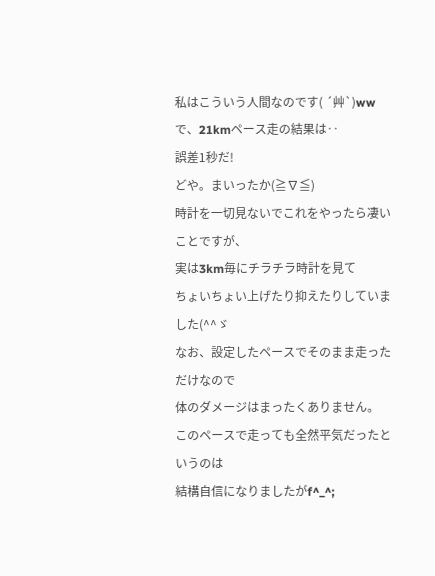私はこういう人間なのです( ´艸`)ww
で、21kmペース走の結果は‥
誤差1秒だ!
どや。まいったか(≧∇≦)
時計を一切見ないでこれをやったら凄いことですが、
実は3km毎にチラチラ時計を見て
ちょいちょい上げたり抑えたりしていました(^^ゞ
なお、設定したペースでそのまま走っただけなので
体のダメージはまったくありません。
このペースで走っても全然平気だったというのは
結構自信になりましたがf^_^;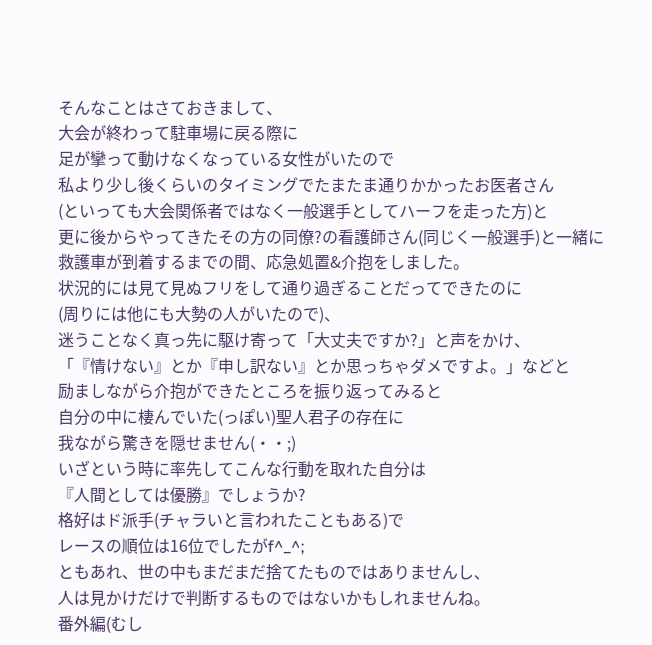そんなことはさておきまして、
大会が終わって駐車場に戻る際に
足が攣って動けなくなっている女性がいたので
私より少し後くらいのタイミングでたまたま通りかかったお医者さん
(といっても大会関係者ではなく一般選手としてハーフを走った方)と
更に後からやってきたその方の同僚?の看護師さん(同じく一般選手)と一緒に
救護車が到着するまでの間、応急処置&介抱をしました。
状況的には見て見ぬフリをして通り過ぎることだってできたのに
(周りには他にも大勢の人がいたので)、
迷うことなく真っ先に駆け寄って「大丈夫ですか?」と声をかけ、
「『情けない』とか『申し訳ない』とか思っちゃダメですよ。」などと
励ましながら介抱ができたところを振り返ってみると
自分の中に棲んでいた(っぽい)聖人君子の存在に
我ながら驚きを隠せません(・・;)
いざという時に率先してこんな行動を取れた自分は
『人間としては優勝』でしょうか?
格好はド派手(チャラいと言われたこともある)で
レースの順位は16位でしたがf^_^;
ともあれ、世の中もまだまだ捨てたものではありませんし、
人は見かけだけで判断するものではないかもしれませんね。
番外編(むし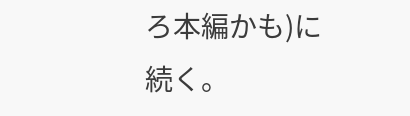ろ本編かも)に続く。